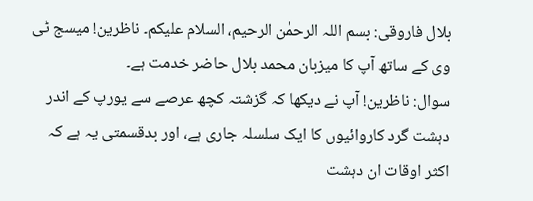بلال فاروقی: بسم اللہ الرحمٰن الرحیم، السلام علیکم۔ ناظرین! میسج ٹی وی کے ساتھ آپ کا میزبان محمد بلال حاضر خدمت ہے۔
سوال: ناظرین! آپ نے دیکھا کہ گزشتہ کچھ عرصے سے یورپ کے اندر دہشت گرد کاروائیوں کا ایک سلسلہ جاری ہے، اور بدقسمتی یہ ہے کہ اکثر اوقات ان دہشت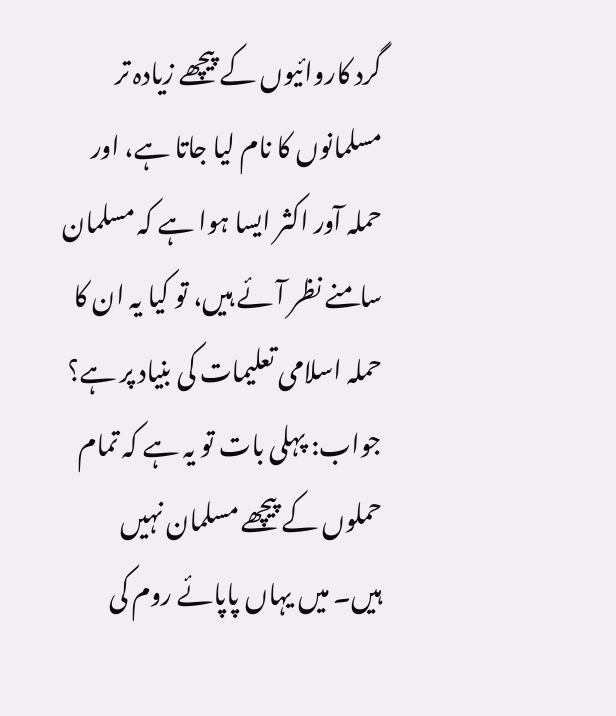گرد کاروائیوں کے پیچھے زیادہ تر مسلمانوں کا نام لیا جاتا ہے، اور حملہ آور اکثر ایسا ہوا ہے کہ مسلمان سامنے نظر آئے ہیں، تو کیا یہ ان کا حملہ اسلامی تعلیمات کی بنیاد پر ہے؟
جواب: پہلی بات تو یہ ہے کہ تمام حملوں کے پیچھے مسلمان نہیں ہیں۔ میں یہاں پاپائے روم کی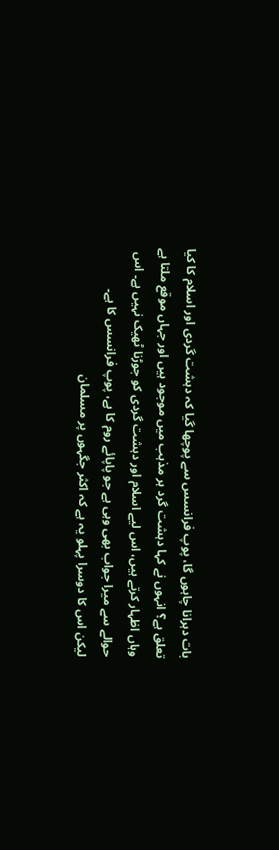بات دہرانا چاہوں گا، پوپ فرانسس سے پوچھا گیا کہ دہشت گردی اور اسلام کا کیا تعلق ہے؟ انہوں نے کہا دہشت گرد ہر مذہب میں موجود ہیں اور جہاں موقع ملتا ہے وہاں اظہار کرتے ہیں، اس لیے اسلام اور دہشت گردی کو جوڑنا ٹھیک نہیں ہے۔ اس حوالے سے میرا جواب بھی وہی ہے جو پاپائے روم کا ہے، پوپ فرانسس کا ہے۔
لیکن اس کا دوسرا پہلو یہ ہے کہ اکثر جگہوں پر مسلمان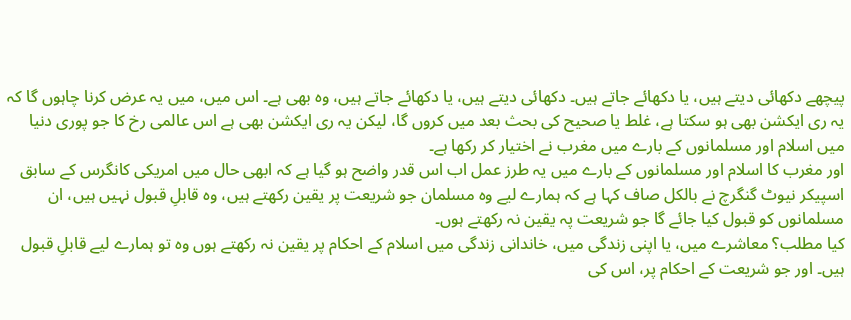پیچھے دکھائی دیتے ہیں، یا دکھائے جاتے ہیں۔ دکھائی دیتے ہیں، یا دکھائے جاتے ہیں، وہ بھی ہے۔ اس میں، میں یہ عرض کرنا چاہوں گا کہ یہ ری ایکشن بھی ہو سکتا ہے، غلط یا صحیح کی بحث بعد میں کروں گا، لیکن یہ ری ایکشن بھی ہے اس عالمی رخ کا جو پوری دنیا میں اسلام اور مسلمانوں کے بارے میں مغرب نے اختیار کر رکھا ہے۔
اور مغرب کا اسلام اور مسلمانوں کے بارے میں یہ طرز عمل اب اس قدر واضح ہو گیا ہے کہ ابھی حال میں امریکی کانگرس کے سابق اسپیکر نیوٹ گنگرچ نے بالکل صاف کہا ہے کہ ہمارے لیے وہ مسلمان جو شریعت پر یقین رکھتے ہیں، وہ قابلِ قبول نہیں ہیں، ان مسلمانوں کو قبول کیا جائے گا جو شریعت پہ یقین نہ رکھتے ہوں۔
کیا مطلب؟ معاشرے میں، یا اپنی زندگی میں، خاندانی زندگی میں اسلام کے احکام پر یقین نہ رکھتے ہوں وہ تو ہمارے لیے قابلِ قبول ہیں۔ اور جو شریعت کے احکام پر، اس کی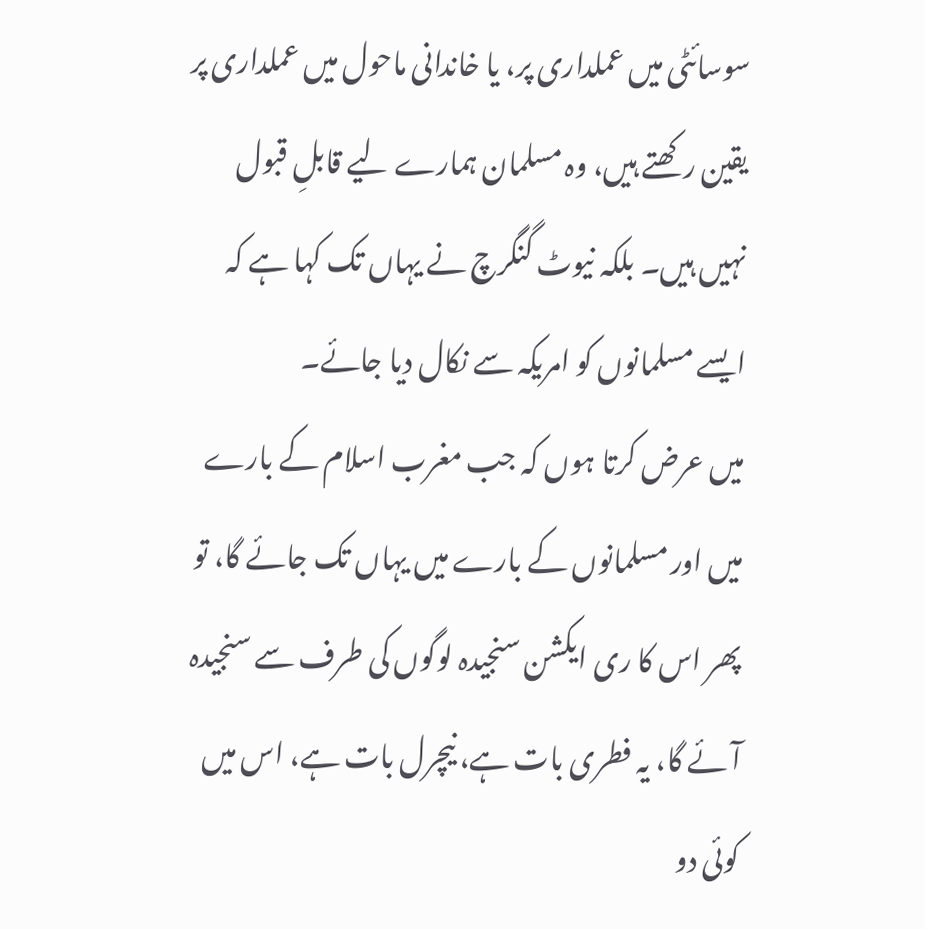سوسائٹی میں عملداری پر، یا خاندانی ماحول میں عملداری پر یقین رکھتے ہیں، وہ مسلمان ہمارے لیے قابلِ قبول نہیں ہیں۔ بلکہ نیوٹ گنگرچ نے یہاں تک کہا ہے کہ ایسے مسلمانوں کو امریکہ سے نکال دیا جائے۔
میں عرض کرتا ہوں کہ جب مغرب اسلام کے بارے میں اور مسلمانوں کے بارے میں یہاں تک جائے گا، تو پھر اس کا ری ایکشن سنجیدہ لوگوں کی طرف سے سنجیدہ آئے گا، یہ فطری بات ہے، نیچرل بات ہے، اس میں کوئی دو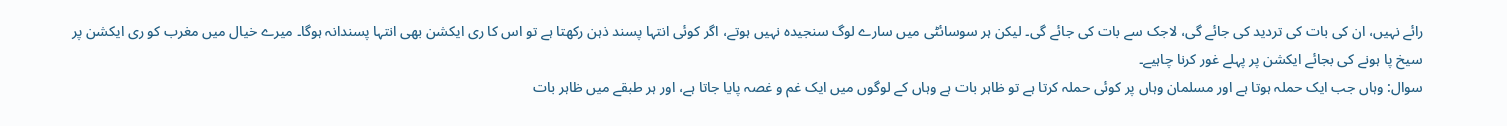رائے نہیں، ان کی بات کی تردید کی جائے گی، لاجک سے بات کی جائے گی۔ لیکن ہر سوسائٹی میں سارے لوگ سنجیدہ نہیں ہوتے، اگر کوئی انتہا پسند ذہن رکھتا ہے تو اس کا ری ایکشن بھی انتہا پسندانہ ہوگا۔ میرے خیال میں مغرب کو ری ایکشن پر سیخ پا ہونے کی بجائے ایکشن پر پہلے غور کرنا چاہیے۔
سوال: وہاں جب ایک حملہ ہوتا ہے اور مسلمان وہاں پر کوئی حملہ کرتا ہے تو ظاہر بات ہے وہاں کے لوگوں میں ایک غم و غصہ پایا جاتا ہے، اور ہر طبقے میں ظاہر بات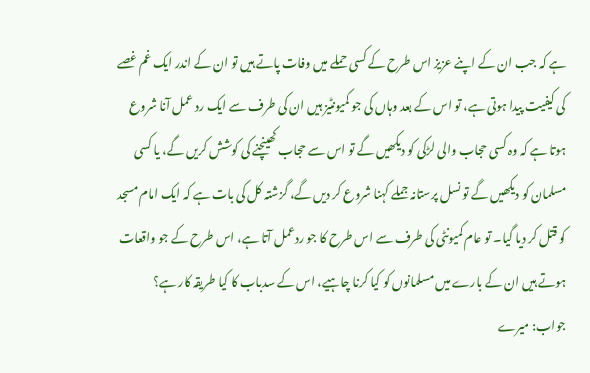ہے کہ جب ان کے اپنے عزیز اس طرح کے کسی حملے میں وفات پاتے ہیں تو ان کے اندر ایک غم غصے کی کیفیت پیدا ہوتی ہے، تو اس کے بعد وہاں کی جو کمیونٹیز ہیں ان کی طرف سے ایک رد عمل آنا شروع ہوتا ہے کہ وہ کسی حجاب والی لڑکی کو دیکھیں گے تو اس سے حجاب کھینچنے کی کوشش کریں گے، یا کسی مسلمان کو دیکھیں گے تو نسل پرستانہ جملے کہنا شروع کر دیں گے، گزشتہ کل کی بات ہے کہ ایک امام مسجد کو قتل کر دیا گیا۔ تو عام کمیونٹی کی طرف سے اس طرح کا جو ردعمل آتا ہے، اس طرح کے جو واقعات ہوتے ہیں ان کے بارے میں مسلمانوں کو کیا کرنا چاہیے، اس کے سدباب کا کیا طریقہ کار ہے؟
جواب: میرے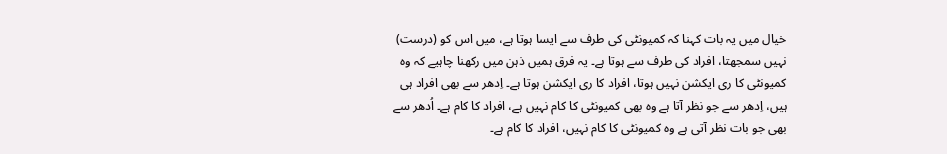خیال میں یہ بات کہنا کہ کمیونٹی کی طرف سے ایسا ہوتا ہے، میں اس کو (درست) نہیں سمجھتا، افراد کی طرف سے ہوتا ہے۔ یہ فرق ہمیں ذہن میں رکھنا چاہیے کہ وہ کمیونٹی کا ری ایکشن نہیں ہوتا، افراد کا ری ایکشن ہوتا ہے۔ اِدھر سے بھی افراد ہی ہیں، اِدھر سے جو نظر آتا ہے وہ بھی کمیونٹی کا کام نہیں ہے، افراد کا کام ہے۔ اُدھر سے بھی جو بات نظر آتی ہے وہ کمیونٹی کا کام نہیں، افراد کا کام ہے۔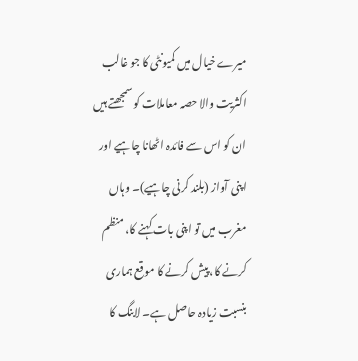میرے خیال میں کمیونٹی کا جو غالب اکثریت والا حصہ معاملات کو سمجھتے ہیں ان کو اس سے فائدہ اٹھانا چاہیے اور اپنی آواز (بلند کرنی چاہیے)۔ وہاں مغرب میں تو اپنی بات کہنے کا، منظم کرنے کا، پیش کرنے کا موقع ہماری بنسبت زیادہ حاصل ہے۔ لابنگ کا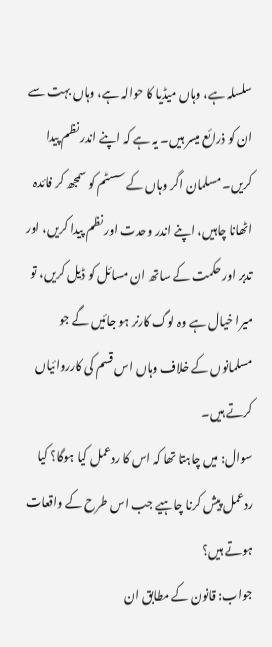سلسلہ ہے، وہاں میڈیا کا حوالہ ہے، وہاں بہت سے ان کو ذرائع میسر ہیں۔ یہ ہے کہ اپنے اندر نظم پیدا کریں۔ مسلمان اگر وہاں کے سسٹم کو سمجھ کر فائدہ اٹھانا چاہیں، اپنے اندر وحدت اور نظم پیدا کریں، اور تدبر اور حکمت کے ساتھ ان مسائل کو ڈیل کریں، تو میرا خیال ہے وہ لوگ کارنر ہو جائیں گے جو مسلمانوں کے خلاف وہاں اس قسم کی کارروائیاں کرتے ہیں۔
سوال: میں چاہتا تھا کہ اس کا ردعمل کیا ہوگا؟ کیا ردعمل پیش کرنا چاہیے جب اس طرح کے واقعات ہوتے ہیں؟
جواب: قانون کے مطابق ان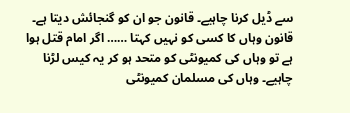سے ڈیل کرنا چاہیے۔ قانون جو ان کو گنجائش دیتا ہے۔ قانون وہاں کا کسی کو نہیں کہتا …… اگر امام قتل ہوا ہے تو وہاں کی کمیونٹی کو متحد ہو کر یہ کیس لڑنا چاہیے۔ وہاں کی مسلمان کمیونٹی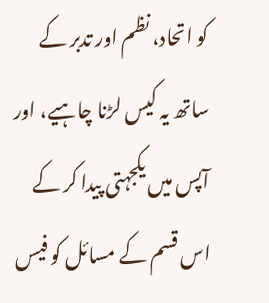کو اتحاد، نظم اور تدبر کے ساتھ یہ کیس لڑنا چاہیے، اور آپس میں یکجہتی پیدا کر کے اس قسم کے مسائل کو فیس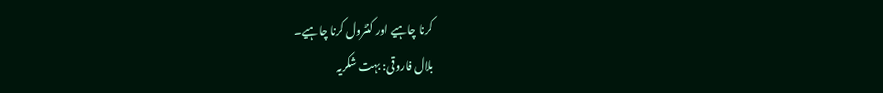کرنا چاہیے اور کنٹرول کرنا چاہیے۔
بلال فاروقی: بہت شکریہ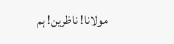مولانا! ناظرین! ہم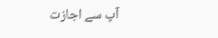آپ سے اجازت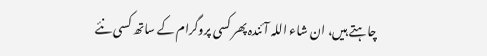چاہتے ہیں، ان شاء اللہ آئندہ پھر کسی پروگرام کے ساتھ کسی نئے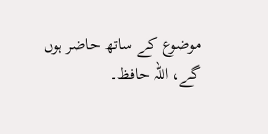موضوع کے ساتھ حاضر ہوں گے، اللہ حافظ۔